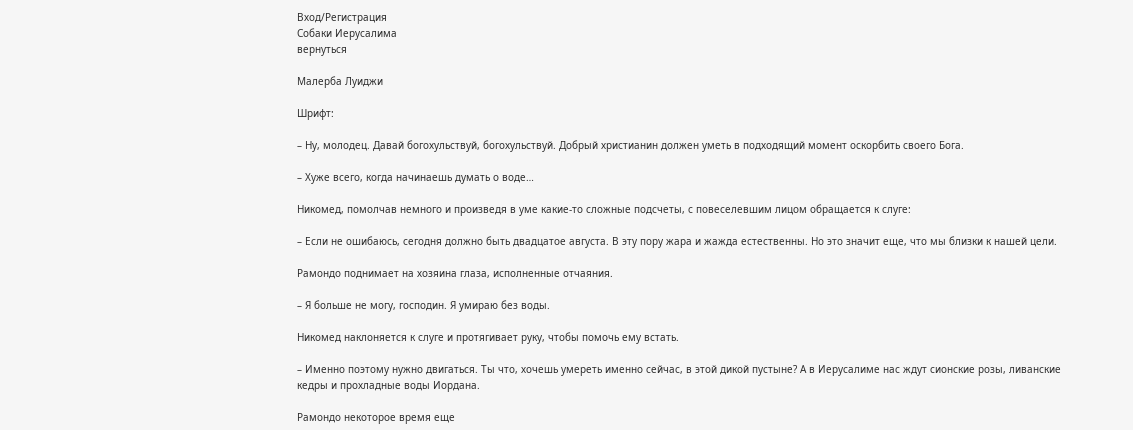Вход/Регистрация
Собаки Иерусалима
вернуться

Малерба Луиджи

Шрифт:

– Ну, молодец. Давай богохульствуй, богохульствуй. Добрый христианин должен уметь в подходящий момент оскорбить своего Бога.

– Хуже всего, когда начинаешь думать о воде…

Никомед, помолчав немного и произведя в уме какие-то сложные подсчеты, с повеселевшим лицом обращается к слуге:

– Если не ошибаюсь, сегодня должно быть двадцатое августа. В эту пору жара и жажда естественны. Но это значит еще, что мы близки к нашей цели.

Рамондо поднимает на хозяина глаза, исполненные отчаяния.

– Я больше не могу, господин. Я умираю без воды.

Никомед наклоняется к слуге и протягивает руку, чтобы помочь ему встать.

– Именно поэтому нужно двигаться. Ты что, хочешь умереть именно сейчас, в этой дикой пустыне? А в Иерусалиме нас ждут сионские розы, ливанские кедры и прохладные воды Иордана.

Рамондо некоторое время еще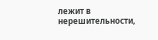лежит в нерешительности,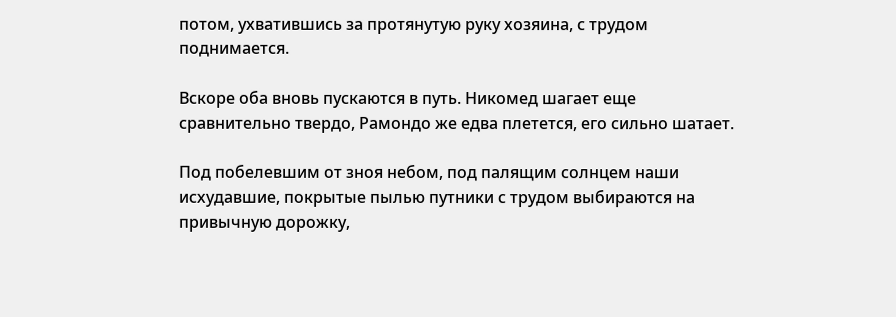потом, ухватившись за протянутую руку хозяина, с трудом поднимается.

Вскоре оба вновь пускаются в путь. Никомед шагает еще сравнительно твердо, Рамондо же едва плетется, его сильно шатает.

Под побелевшим от зноя небом, под палящим солнцем наши исхудавшие, покрытые пылью путники с трудом выбираются на привычную дорожку,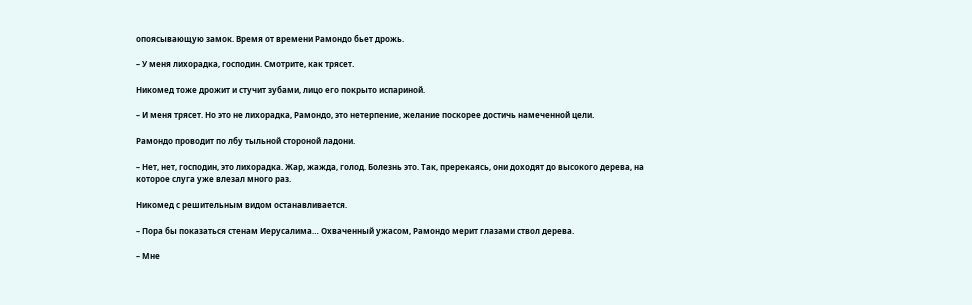опоясывающую замок. Время от времени Рамондо бьет дрожь.

– У меня лихорадка, господин. Смотрите, как трясет.

Никомед тоже дрожит и стучит зубами, лицо его покрыто испариной.

– И меня трясет. Но это не лихорадка, Рамондо, это нетерпение, желание поскорее достичь намеченной цели.

Рамондо проводит по лбу тыльной стороной ладони.

– Нет, нет, господин, это лихорадка. Жар, жажда, голод. Болезнь это. Так, пререкаясь, они доходят до высокого дерева, на которое слуга уже влезал много раз.

Никомед с решительным видом останавливается.

– Пора бы показаться стенам Иерусалима… Охваченный ужасом, Рамондо мерит глазами ствол дерева.

– Мне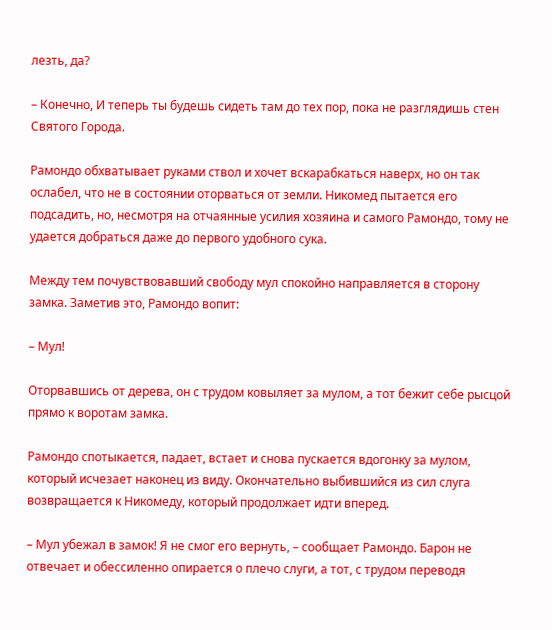лезть, да?

– Конечно, И теперь ты будешь сидеть там до тех пор, пока не разглядишь стен Святого Города.

Рамондо обхватывает руками ствол и хочет вскарабкаться наверх, но он так ослабел, что не в состоянии оторваться от земли. Никомед пытается его подсадить, но, несмотря на отчаянные усилия хозяина и самого Рамондо, тому не удается добраться даже до первого удобного сука.

Между тем почувствовавший свободу мул спокойно направляется в сторону замка. Заметив это, Рамондо вопит:

– Мул!

Оторвавшись от дерева, он с трудом ковыляет за мулом, а тот бежит себе рысцой прямо к воротам замка.

Рамондо спотыкается, падает, встает и снова пускается вдогонку за мулом, который исчезает наконец из виду. Окончательно выбившийся из сил слуга возвращается к Никомеду, который продолжает идти вперед.

– Мул убежал в замок! Я не смог его вернуть, – сообщает Рамондо. Барон не отвечает и обессиленно опирается о плечо слуги, а тот, с трудом переводя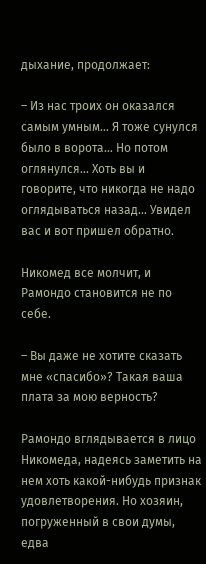дыхание, продолжает:

– Из нас троих он оказался самым умным… Я тоже сунулся было в ворота… Но потом оглянулся… Хоть вы и говорите, что никогда не надо оглядываться назад… Увидел вас и вот пришел обратно.

Никомед все молчит, и Рамондо становится не по себе.

– Вы даже не хотите сказать мне «спасибо»? Такая ваша плата за мою верность?

Рамондо вглядывается в лицо Никомеда, надеясь заметить на нем хоть какой-нибудь признак удовлетворения. Но хозяин, погруженный в свои думы, едва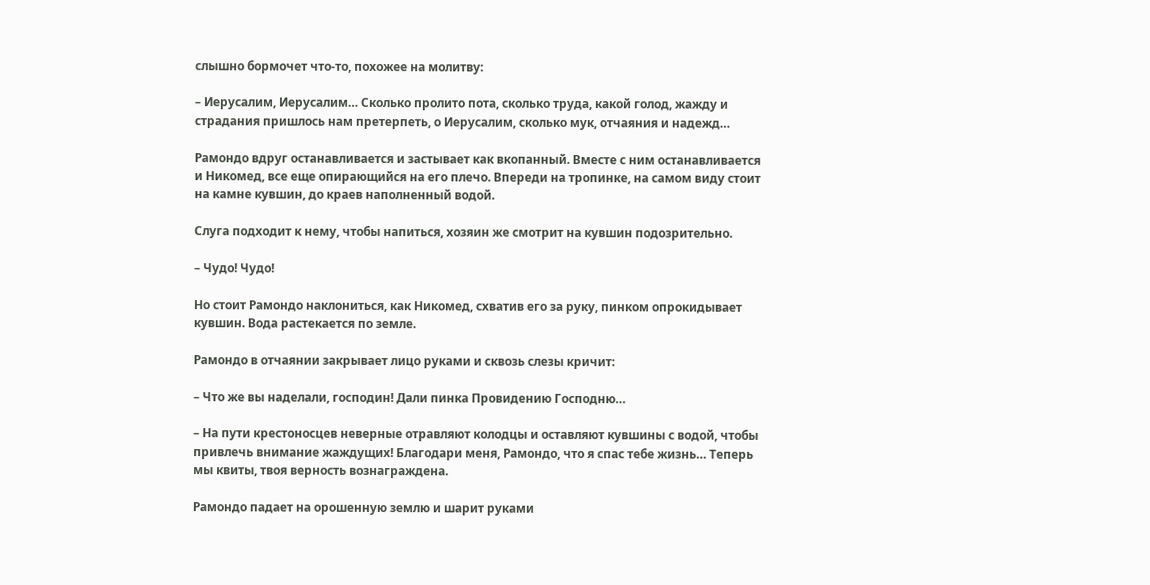слышно бормочет что-то, похожее на молитву:

– Иерусалим, Иерусалим… Сколько пролито пота, сколько труда, какой голод, жажду и страдания пришлось нам претерпеть, о Иерусалим, сколько мук, отчаяния и надежд…

Рамондо вдруг останавливается и застывает как вкопанный. Вместе с ним останавливается и Никомед, все еще опирающийся на его плечо. Впереди на тропинке, на самом виду стоит на камне кувшин, до краев наполненный водой.

Слуга подходит к нему, чтобы напиться, хозяин же смотрит на кувшин подозрительно.

– Чудо! Чудо!

Но стоит Рамондо наклониться, как Никомед, схватив его за руку, пинком опрокидывает кувшин. Вода растекается по земле.

Рамондо в отчаянии закрывает лицо руками и сквозь слезы кричит:

– Что же вы наделали, господин! Дали пинка Провидению Господню…

– На пути крестоносцев неверные отравляют колодцы и оставляют кувшины с водой, чтобы привлечь внимание жаждущих! Благодари меня, Рамондо, что я спас тебе жизнь… Теперь мы квиты, твоя верность вознаграждена.

Рамондо падает на орошенную землю и шарит руками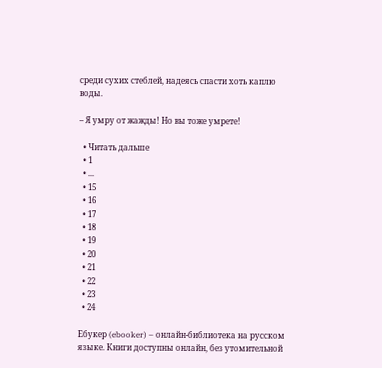среди сухих стеблей, надеясь спасти хоть каплю воды.

– Я умру от жажды! Но вы тоже умрете!

  • Читать дальше
  • 1
  • ...
  • 15
  • 16
  • 17
  • 18
  • 19
  • 20
  • 21
  • 22
  • 23
  • 24

Ебукер (ebooker) – онлайн-библиотека на русском языке. Книги доступны онлайн, без утомительной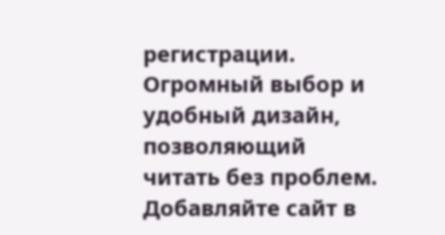регистрации. Огромный выбор и удобный дизайн, позволяющий читать без проблем. Добавляйте сайт в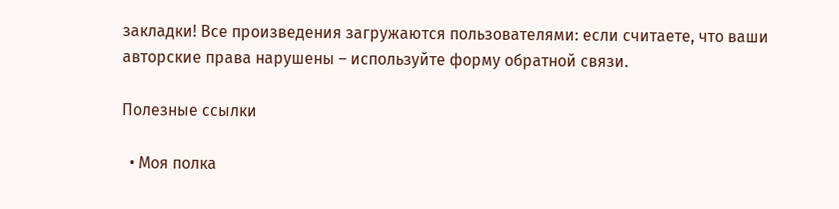закладки! Все произведения загружаются пользователями: если считаете, что ваши авторские права нарушены – используйте форму обратной связи.

Полезные ссылки

  • Моя полка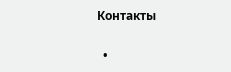Контакты

  •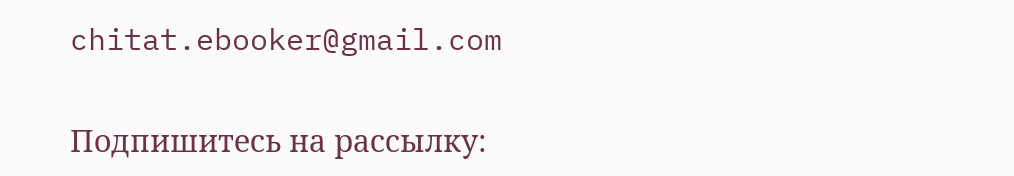chitat.ebooker@gmail.com

Подпишитесь на рассылку: